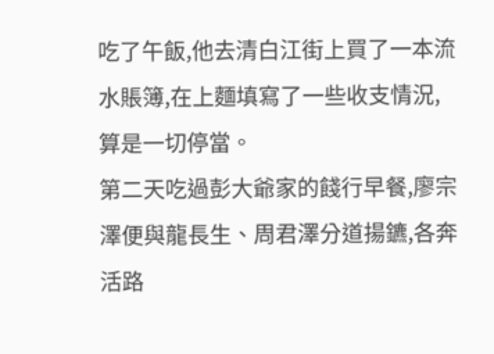吃了午飯,他去清白江街上買了一本流水賬簿,在上麵填寫了一些收支情況,算是一切停當。
第二天吃過彭大爺家的餞行早餐,廖宗澤便與龍長生、周君澤分道揚鑣,各奔活路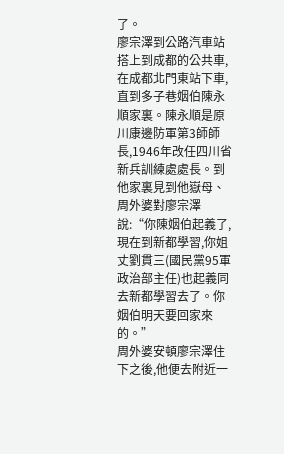了。
廖宗澤到公路汽車站搭上到成都的公共車,在成都北門東站下車,直到多子巷姻伯陳永順家裏。陳永順是原川康邊防軍第3師師長,1946年改任四川省新兵訓練處處長。到他家裏見到他嶽母、周外婆對廖宗澤說:“你陳姻伯起義了,現在到新都學習,你姐丈劉貫三(國民黨95軍政治部主任)也起義同去新都學習去了。你姻伯明天要回家來的。”
周外婆安頓廖宗澤住下之後,他便去附近一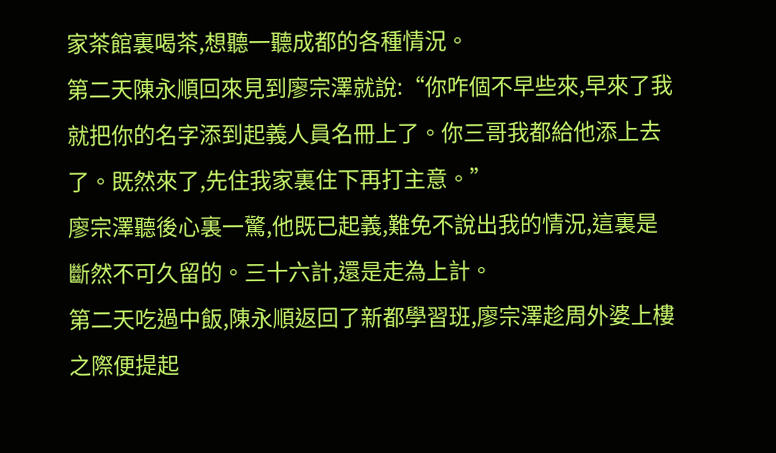家茶館裏喝茶,想聽一聽成都的各種情況。
第二天陳永順回來見到廖宗澤就說:“你咋個不早些來,早來了我就把你的名字添到起義人員名冊上了。你三哥我都給他添上去了。既然來了,先住我家裏住下再打主意。”
廖宗澤聽後心裏一驚,他既已起義,難免不說出我的情況,這裏是斷然不可久留的。三十六計,還是走為上計。
第二天吃過中飯,陳永順返回了新都學習班,廖宗澤趁周外婆上樓之際便提起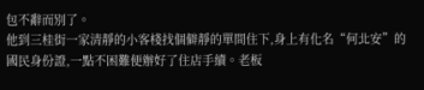包不辭而別了。
他到三桂街一家清靜的小客棧找個僻靜的單間住下,身上有化名“何北安”的國民身份證,一點不困難便辦好了住店手續。老板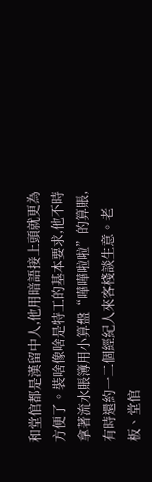和堂倌都是漢留中人,他用暗語接上頭就更為方便了。裝啥像啥是特工的基本要求,他不時拿著流水賬簿用小算盤“嘩嘩啦啦”的算賬,有時還約一二個經紀人來客棧談生意。老板、堂倌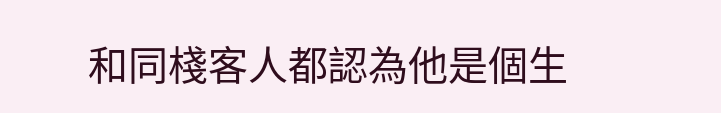和同棧客人都認為他是個生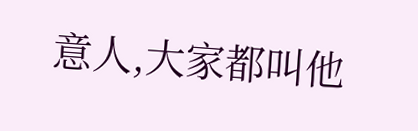意人,大家都叫他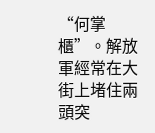“何掌櫃”。解放軍經常在大街上堵住兩頭突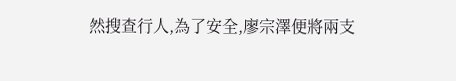然搜查行人,為了安全,廖宗澤便將兩支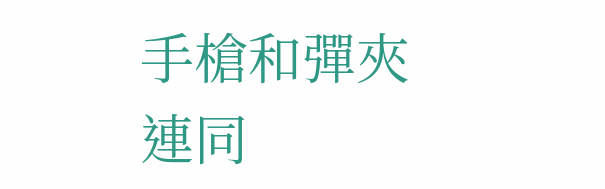手槍和彈夾連同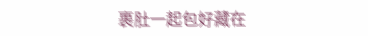裹肚一起包好藏在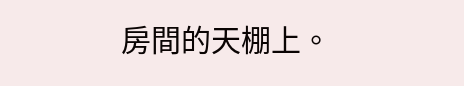房間的天棚上。